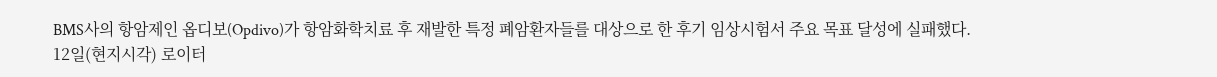BMS사의 항암제인 옵디보(Opdivo)가 항암화학치료 후 재발한 특정 폐암환자들를 대상으로 한 후기 임상시험서 주요 목표 달성에 실패했다.
12일(현지시각) 로이터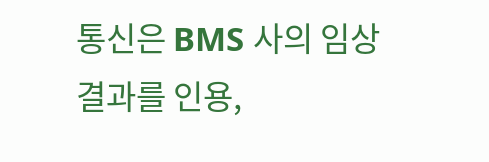통신은 BMS 사의 임상 결과를 인용,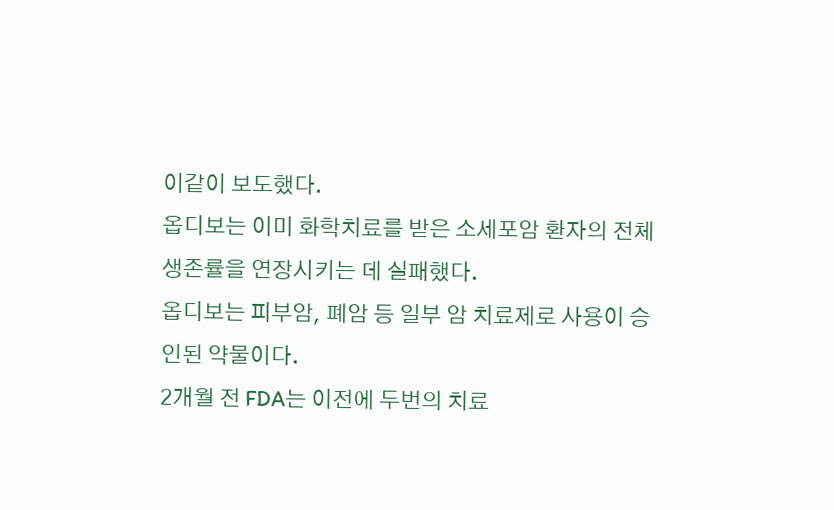이같이 보도했다.
옵디보는 이미 화학치료를 받은 소세포암 환자의 전체 생존률을 연장시키는 데 실패했다.
옵디보는 피부암, 폐암 등 일부 암 치료제로 사용이 승인된 약물이다.
2개월 전 FDA는 이전에 두번의 치료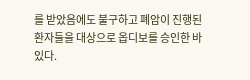를 받았음에도 불구하고 폐암이 진행된 환자들을 대상으로 옵디보를 승인한 바 있다.